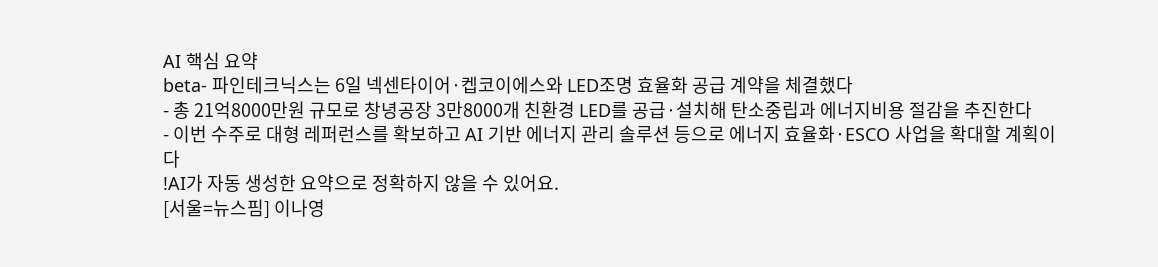AI 핵심 요약
beta- 파인테크닉스는 6일 넥센타이어·켑코이에스와 LED조명 효율화 공급 계약을 체결했다
- 총 21억8000만원 규모로 창녕공장 3만8000개 친환경 LED를 공급·설치해 탄소중립과 에너지비용 절감을 추진한다
- 이번 수주로 대형 레퍼런스를 확보하고 AI 기반 에너지 관리 솔루션 등으로 에너지 효율화·ESCO 사업을 확대할 계획이다
!AI가 자동 생성한 요약으로 정확하지 않을 수 있어요.
[서울=뉴스핌] 이나영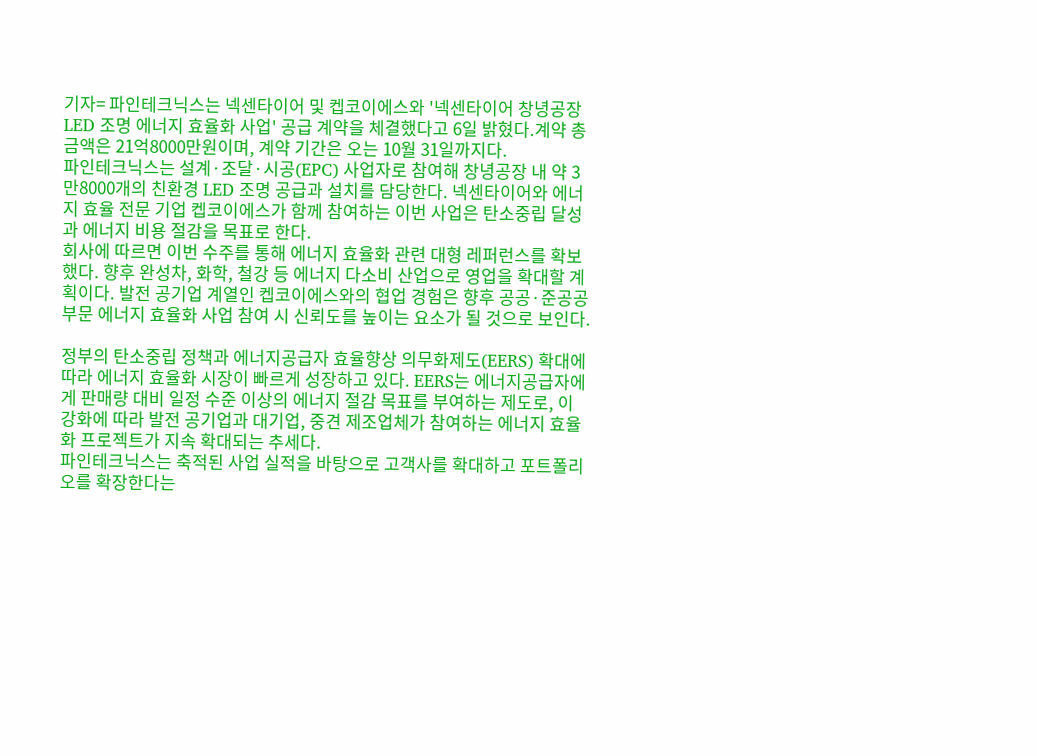기자= 파인테크닉스는 넥센타이어 및 켑코이에스와 '넥센타이어 창녕공장 LED 조명 에너지 효율화 사업' 공급 계약을 체결했다고 6일 밝혔다.계약 총금액은 21억8000만원이며, 계약 기간은 오는 10월 31일까지다.
파인테크닉스는 설계·조달·시공(EPC) 사업자로 참여해 창녕공장 내 약 3만8000개의 친환경 LED 조명 공급과 설치를 담당한다. 넥센타이어와 에너지 효율 전문 기업 켑코이에스가 함께 참여하는 이번 사업은 탄소중립 달성과 에너지 비용 절감을 목표로 한다.
회사에 따르면 이번 수주를 통해 에너지 효율화 관련 대형 레퍼런스를 확보했다. 향후 완성차, 화학, 철강 등 에너지 다소비 산업으로 영업을 확대할 계획이다. 발전 공기업 계열인 켑코이에스와의 협업 경험은 향후 공공·준공공 부문 에너지 효율화 사업 참여 시 신뢰도를 높이는 요소가 될 것으로 보인다.

정부의 탄소중립 정책과 에너지공급자 효율향상 의무화제도(EERS) 확대에 따라 에너지 효율화 시장이 빠르게 성장하고 있다. EERS는 에너지공급자에게 판매량 대비 일정 수준 이상의 에너지 절감 목표를 부여하는 제도로, 이 강화에 따라 발전 공기업과 대기업, 중견 제조업체가 참여하는 에너지 효율화 프로젝트가 지속 확대되는 추세다.
파인테크닉스는 축적된 사업 실적을 바탕으로 고객사를 확대하고 포트폴리오를 확장한다는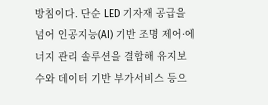방침이다. 단순 LED 기자재 공급을 넘어 인공지능(AI) 기반 조명 제어·에너지 관리 솔루션을 결합해 유지보수와 데이터 기반 부가서비스 등으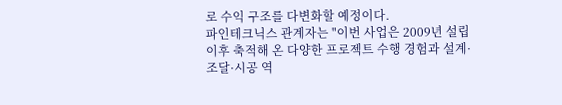로 수익 구조를 다변화할 예정이다.
파인테크닉스 관계자는 "이번 사업은 2009년 설립 이후 축적해 온 다양한 프로젝트 수행 경험과 설계·조달·시공 역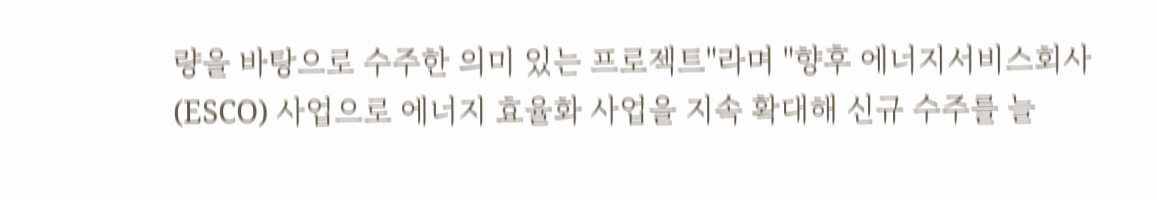량을 바탕으로 수주한 의미 있는 프로젝트"라며 "향후 에너지서비스회사(ESCO) 사업으로 에너지 효율화 사업을 지속 확대해 신규 수주를 늘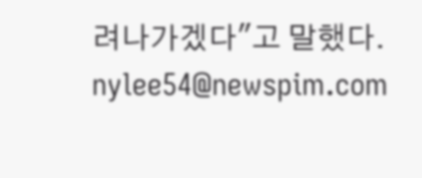려나가겠다"고 말했다.
nylee54@newspim.com